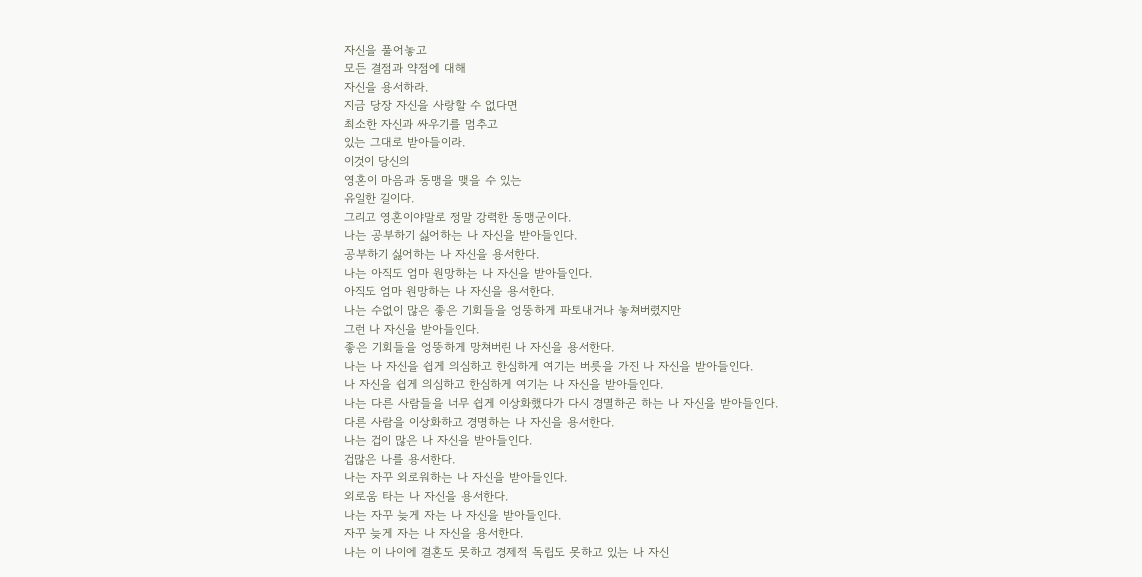자신을 풀어놓고
모든 결점과 약점에 대해
자신을 용서하라.
지금 당장 자신을 사랑할 수 없다면
최소한 자신과 싸우기를 멈추고
있는 그대로 받아들이라.
이것이 당신의
영혼이 마음과 동맹을 맺을 수 있는
유일한 길이다.
그리고 영혼이야말로 정말 강력한 동맹군이다.
나는 공부하기 싫어하는 나 자신을 받아들인다.
공부하기 싫어하는 나 자신을 용서한다.
나는 아직도 엄마 원망하는 나 자신을 받아들인다.
아직도 엄마 원망하는 나 자신을 용서한다.
나는 수없이 많은 좋은 기회들을 엉뚱하게 파토내거나 놓쳐버렸지만
그런 나 자신을 받아들인다.
좋은 기회들을 엉뚱하게 망쳐버린 나 자신을 용서한다.
나는 나 자신을 쉽게 의심하고 한심하게 여기는 버릇을 가진 나 자신을 받아들인다.
나 자신을 쉽게 의심하고 한심하게 여기는 나 자신을 받아들인다.
나는 다른 사람들을 너무 쉽게 이상화했다가 다시 경멸하곤 하는 나 자신을 받아들인다.
다른 사람을 이상화하고 경명하는 나 자신을 용서한다.
나는 겁이 많은 나 자신을 받아들인다.
겁많은 나를 용서한다.
나는 자꾸 외로워하는 나 자신을 받아들인다.
외로움 타는 나 자신을 용서한다.
나는 자꾸 늦게 자는 나 자신을 받아들인다.
자꾸 늦게 자는 나 자신을 용서한다.
나는 이 나이에 결혼도 못하고 경제적 독립도 못하고 있는 나 자신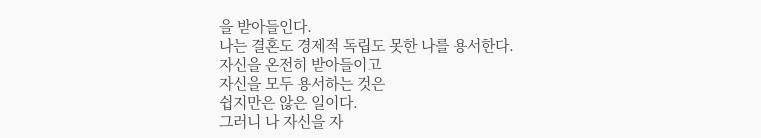을 받아들인다.
나는 결혼도 경제적 독립도 못한 나를 용서한다.
자신을 온전히 받아들이고
자신을 모두 용서하는 것은
쉽지만은 않은 일이다.
그러니 나 자신을 자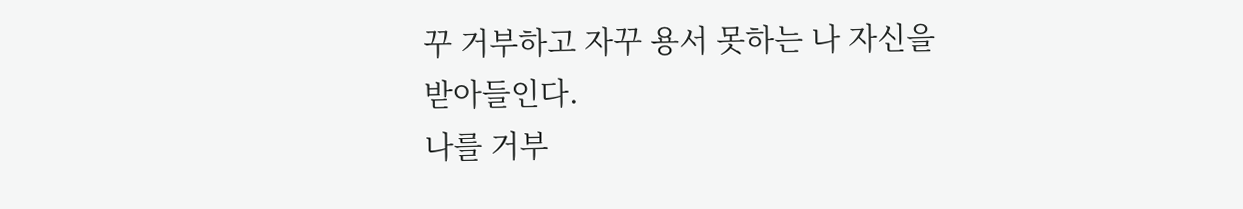꾸 거부하고 자꾸 용서 못하는 나 자신을
받아들인다.
나를 거부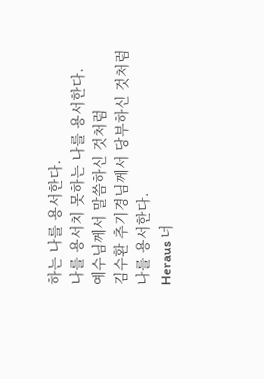하는 나를 용서한다.
나를 용서치 못하는 나를 용서한다.
예수님께서 말씀하신 것처럼
김수환 추기경님께서 당부하신 것처럼
나를 용서한다.
Heraus 너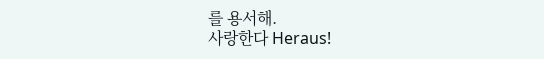를 용서해.
사랑한다 Heraus!